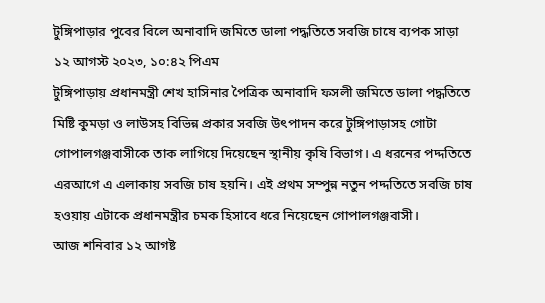টুঙ্গিপাড়ার পুবের বিলে অনাবাদি জমিতে ডালা পদ্ধতিতে সবজি চাষে ব্যপক সাড়া
১২ আগস্ট ২০২৩, ১০:৪২ পিএম
টুঙ্গিপাড়ায় প্রধানমন্ত্রী শেখ হাসিনার পৈত্রিক অনাবাদি ফসলী জমিতে ডালা পদ্ধতিতে মিষ্টি কুমড়া ও লাউসহ বিভিন্ন প্রকার সবজি উৎপাদন করে টুঙ্গিপাড়াসহ গোটা গোপালগঞ্জবাসীকে তাক লাগিয়ে দিয়েছেন স্থানীয় কৃষি বিভাগ। এ ধরনের পদ্দতিতে এরআগে এ এলাকায় সবজি চাষ হয়নি। এই প্রথম সম্পুন্ন নতুন পদ্দতিতে সবজি চাষ হওয়ায় এটাকে প্রধানমন্ত্রীর চমক হিসাবে ধরে নিয়েছেন গোপালগঞ্জবাসী।
আজ শনিবার ১২ আগষ্ট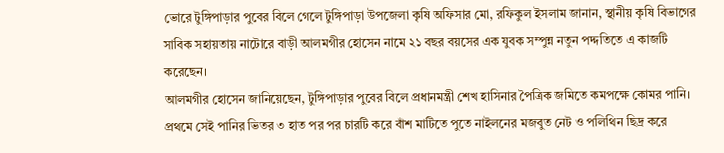ভোরে টুঙ্গিপাড়ার পুবের বিলে গেলে টুঙ্গিপাড়া উপজেলা কৃষি অফিসার মো, রফিকুল ইসলাম জানান, স্থানীয় কৃষি বিভাগের সাবিক সহায়তায় নাটোরে বাড়ী আলমগীর হোসেন নামে ২১ বছর বয়সের এক যুবক সম্পুন্ন নতুন পদ্দতিতে এ কাজটি করেছেন।
আলমগীর হোসেন জানিয়েছেন, টুঙ্গিপাড়ার পুবের বিলে প্রধানমন্ত্রী শেখ হাসিনার পৈত্রিক জমিতে কমপক্ষে কোমর পানি। প্রথমে সেই পানির ভিতর ৩ হাত পর পর চারটি করে বাঁশ মাটিতে পুতে নাইলনের মজবুত নেট ও পলিথিন ছিদ্র করে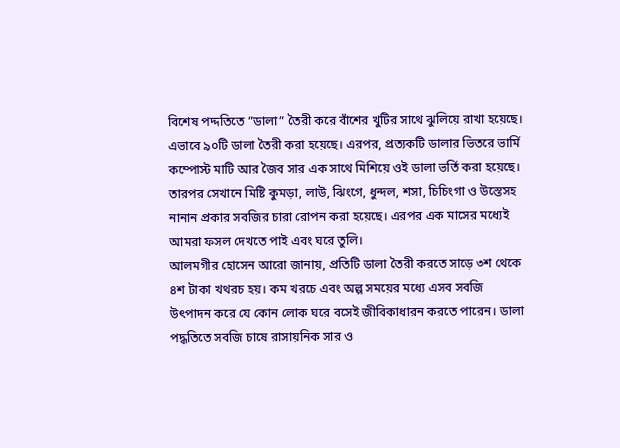বিশেষ পদ্দতিতে ”ডালা” তৈরী করে বাঁশের খুটির সাথে ঝুলিয়ে রাখা হয়েছে। এভাবে ৯০টি ডালা তৈরী করা হয়েছে। এরপর, প্রত্যকটি ডালার ভিতরে ভার্মি কম্পোস্ট মাটি আর জৈব সার এক সাথে মিশিয়ে ওই ডালা ভর্তি করা হয়েছে। তারপর সেখানে মিষ্টি কুমড়া, লাউ, ঝিংগে, ধুন্দল, শসা, চিচিংগা ও উস্তেসহ নানান প্রকার সবজির চারা রোপন করা হয়েছে। এরপর এক মাসের মধ্যেই আমরা ফসল দেখতে পাই এবং ঘরে তুলি।
আলমগীর হোসেন আরো জানায়, প্রতিটি ডালা তৈরী করতে সাড়ে ৩শ থেকে ৪শ টাকা খথরচ হয়। কম খরচে এবং অল্প সময়ের মধ্যে এসব সবজি উৎপাদন করে যে কোন লোক ঘরে বসেই জীবিকাধারন করতে পারেন। ডালা পদ্ধতিতে সবজি চাষে রাসায়নিক সার ও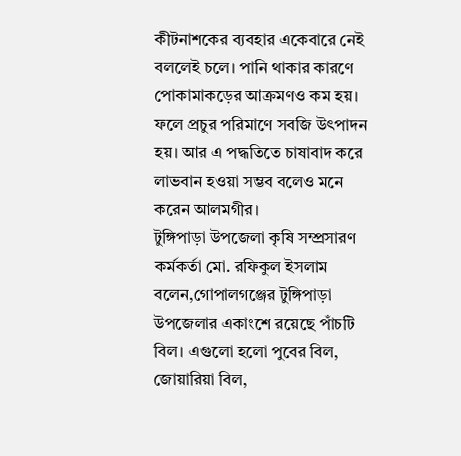কীটনাশকের ব্যবহার একেবারে নেই বললেই চলে। পানি থাকার কারণে পোকামাকড়ের আক্রমণও কম হয়। ফলে প্রচুর পরিমাণে সবজি উৎপাদন হয়। আর এ পদ্ধতিতে চাষাবাদ করে লাভবান হওয়া সম্ভব বলেও মনে করেন আলমগীর।
টুঙ্গিপাড়া উপজেলা কৃষি সম্প্রসারণ কর্মকর্তা মো. রফিকুল ইসলাম বলেন,গোপালগঞ্জের টুঙ্গিপাড়া উপজেলার একাংশে রয়েছে পাঁচটি বিল। এগুলো হলো পুবের বিল, জোয়ারিয়া বিল,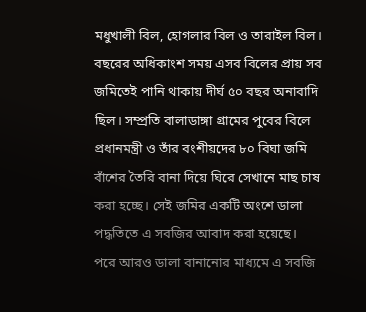মধুখালী বিল, হোগলার বিল ও তারাইল বিল। বছরের অধিকাংশ সময় এসব বিলের প্রায় সব জমিতেই পানি থাকায় দীর্ঘ ৫০ বছর অনাবাদি ছিল। সম্প্রতি বালাডাঙ্গা গ্রামের পুবের বিলে প্রধানমন্ত্রী ও তাঁর বংশীয়দের ৮০ বিঘা জমি বাঁশের তৈরি বানা দিয়ে ঘিরে সেখানে মাছ চাষ করা হচ্ছে। সেই জমির একটি অংশে ডালা পদ্ধতিতে এ সবজির আবাদ করা হয়েছে।
পরে আরও ডালা বানানোর মাধ্যমে এ সবজি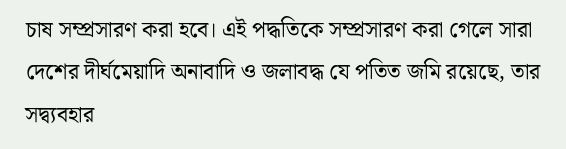চাষ সম্প্রসারণ করা হবে। এই পদ্ধতিকে সম্প্রসারণ করা গেলে সারা দেশের দীর্ঘমেয়াদি অনাবাদি ও জলাবদ্ধ যে পতিত জমি রয়েছে, তার সদ্ব্যবহার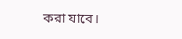করা যাবে।